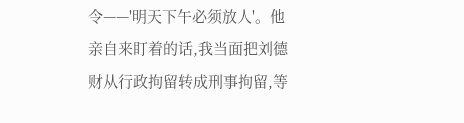令——'明天下午必须放人'。他亲自来盯着的话,我当面把刘德财从行政拘留转成刑事拘留,等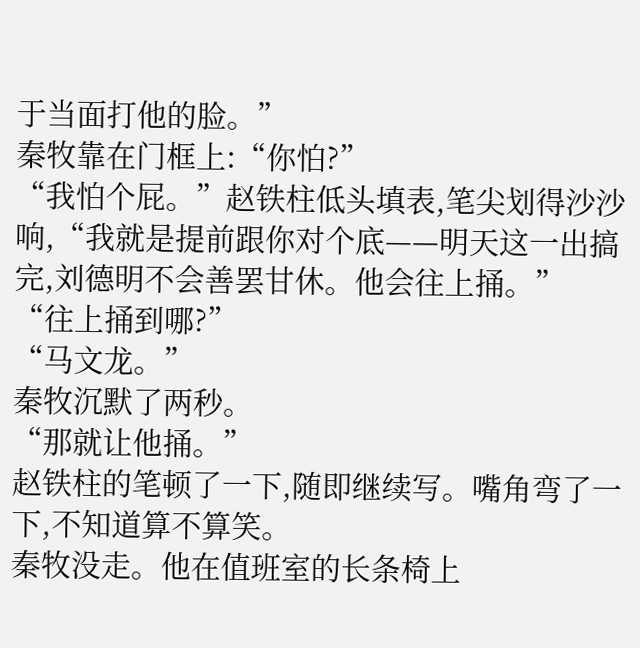于当面打他的脸。”
秦牧靠在门框上:“你怕?”
“我怕个屁。”赵铁柱低头填表,笔尖划得沙沙响,“我就是提前跟你对个底——明天这一出搞完,刘德明不会善罢甘休。他会往上捅。”
“往上捅到哪?”
“马文龙。”
秦牧沉默了两秒。
“那就让他捅。”
赵铁柱的笔顿了一下,随即继续写。嘴角弯了一下,不知道算不算笑。
秦牧没走。他在值班室的长条椅上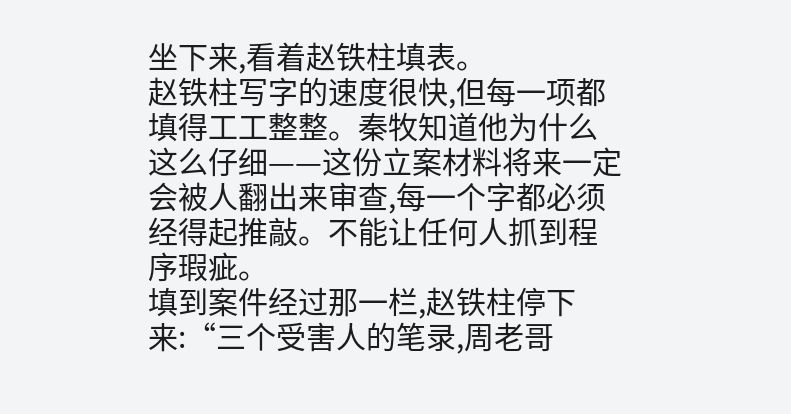坐下来,看着赵铁柱填表。
赵铁柱写字的速度很快,但每一项都填得工工整整。秦牧知道他为什么这么仔细——这份立案材料将来一定会被人翻出来审查,每一个字都必须经得起推敲。不能让任何人抓到程序瑕疵。
填到案件经过那一栏,赵铁柱停下来:“三个受害人的笔录,周老哥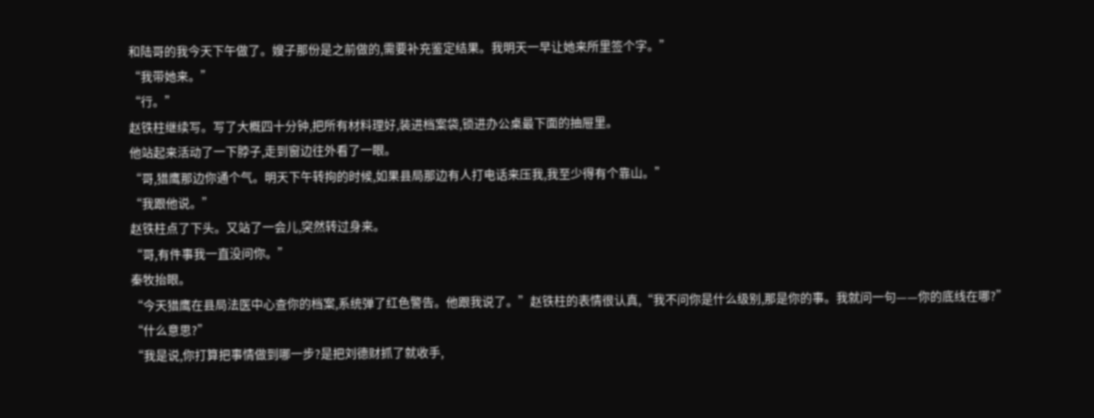和陆哥的我今天下午做了。嫂子那份是之前做的,需要补充鉴定结果。我明天一早让她来所里签个字。”
“我带她来。”
“行。”
赵铁柱继续写。写了大概四十分钟,把所有材料理好,装进档案袋,锁进办公桌最下面的抽屉里。
他站起来活动了一下脖子,走到窗边往外看了一眼。
“哥,猎鹰那边你通个气。明天下午转拘的时候,如果县局那边有人打电话来压我,我至少得有个靠山。”
“我跟他说。”
赵铁柱点了下头。又站了一会儿,突然转过身来。
“哥,有件事我一直没问你。”
秦牧抬眼。
“今天猎鹰在县局法医中心查你的档案,系统弹了红色警告。他跟我说了。”赵铁柱的表情很认真,“我不问你是什么级别,那是你的事。我就问一句——你的底线在哪?”
“什么意思?”
“我是说,你打算把事情做到哪一步?是把刘德财抓了就收手,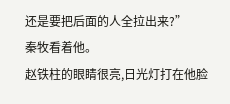还是要把后面的人全拉出来?”
秦牧看着他。
赵铁柱的眼睛很亮,日光灯打在他脸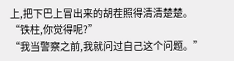上,把下巴上冒出来的胡茬照得清清楚楚。
“铁柱,你觉得呢?”
“我当警察之前,我就问过自己这个问题。”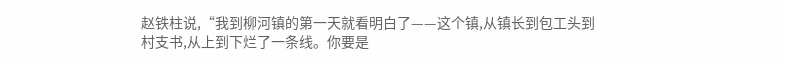赵铁柱说,“我到柳河镇的第一天就看明白了——这个镇,从镇长到包工头到村支书,从上到下烂了一条线。你要是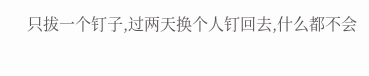只拔一个钉子,过两天换个人钉回去,什么都不会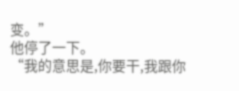变。”
他停了一下。
“我的意思是,你要干,我跟你